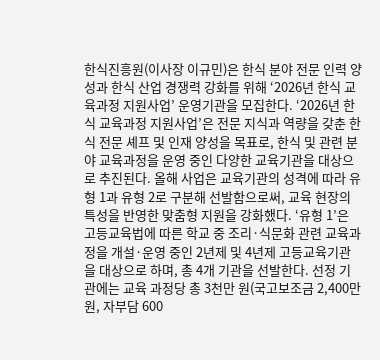한식진흥원(이사장 이규민)은 한식 분야 전문 인력 양성과 한식 산업 경쟁력 강화를 위해 ‘2026년 한식 교육과정 지원사업’ 운영기관을 모집한다. ‘2026년 한식 교육과정 지원사업’은 전문 지식과 역량을 갖춘 한식 전문 셰프 및 인재 양성을 목표로, 한식 및 관련 분야 교육과정을 운영 중인 다양한 교육기관을 대상으로 추진된다. 올해 사업은 교육기관의 성격에 따라 유형 1과 유형 2로 구분해 선발함으로써, 교육 현장의 특성을 반영한 맞춤형 지원을 강화했다. ‘유형 1’은 고등교육법에 따른 학교 중 조리·식문화 관련 교육과정을 개설·운영 중인 2년제 및 4년제 고등교육기관을 대상으로 하며, 총 4개 기관을 선발한다. 선정 기관에는 교육 과정당 총 3천만 원(국고보조금 2,400만 원, 자부담 600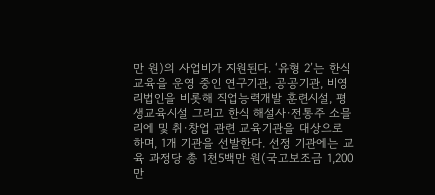만 원)의 사업비가 지원된다. ‘유형 2’는 한식 교육을 운영 중인 연구기관, 공공기관, 비영리법인을 비롯해 직업능력개발 훈련시설, 평생교육시설 그리고 한식 해설사·전통주 소믈리에 및 취·창업 관련 교육기관을 대상으로 하며, 1개 기관을 선발한다. 선정 기관에는 교육 과정당 총 1천5백만 원(국고보조금 1,200만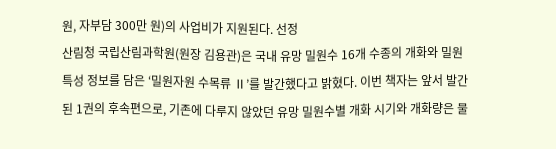원, 자부담 300만 원)의 사업비가 지원된다. 선정
산림청 국립산림과학원(원장 김용관)은 국내 유망 밀원수 16개 수종의 개화와 밀원 특성 정보를 담은 ‘밀원자원 수목류 Ⅱ’를 발간했다고 밝혔다. 이번 책자는 앞서 발간된 1권의 후속편으로, 기존에 다루지 않았던 유망 밀원수별 개화 시기와 개화량은 물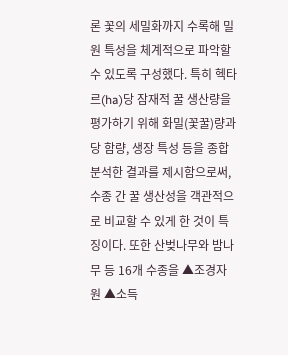론 꽃의 세밀화까지 수록해 밀원 특성을 체계적으로 파악할 수 있도록 구성했다. 특히 헥타르(ha)당 잠재적 꿀 생산량을 평가하기 위해 화밀(꽃꿀)량과 당 함량, 생장 특성 등을 종합 분석한 결과를 제시함으로써, 수종 간 꿀 생산성을 객관적으로 비교할 수 있게 한 것이 특징이다. 또한 산벚나무와 밤나무 등 16개 수종을 ▲조경자원 ▲소득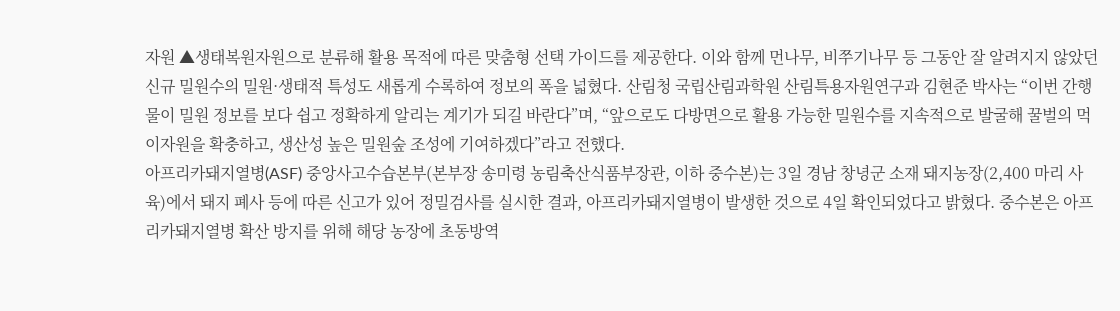자원 ▲생태복원자원으로 분류해 활용 목적에 따른 맞춤형 선택 가이드를 제공한다. 이와 함께 먼나무, 비쭈기나무 등 그동안 잘 알려지지 않았던 신규 밀원수의 밀원·생태적 특성도 새롭게 수록하여 정보의 폭을 넓혔다. 산림청 국립산림과학원 산림특용자원연구과 김현준 박사는 “이번 간행물이 밀원 정보를 보다 쉽고 정확하게 알리는 계기가 되길 바란다”며, “앞으로도 다방면으로 활용 가능한 밀원수를 지속적으로 발굴해 꿀벌의 먹이자원을 확충하고, 생산성 높은 밀원숲 조성에 기여하겠다”라고 전했다.
아프리카돼지열병(ASF) 중앙사고수습본부(본부장 송미령 농림축산식품부장관, 이하 중수본)는 3일 경남 창녕군 소재 돼지농장(2,400 마리 사육)에서 돼지 폐사 등에 따른 신고가 있어 정밀검사를 실시한 결과, 아프리카돼지열병이 발생한 것으로 4일 확인되었다고 밝혔다. 중수본은 아프리카돼지열병 확산 방지를 위해 해당 농장에 초동방역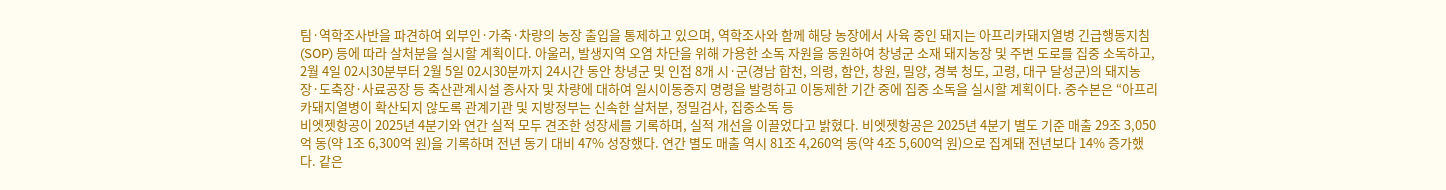팀·역학조사반을 파견하여 외부인·가축·차량의 농장 출입을 통제하고 있으며, 역학조사와 함께 해당 농장에서 사육 중인 돼지는 아프리카돼지열병 긴급행동지침(SOP) 등에 따라 살처분을 실시할 계획이다. 아울러, 발생지역 오염 차단을 위해 가용한 소독 자원을 동원하여 창녕군 소재 돼지농장 및 주변 도로를 집중 소독하고, 2월 4일 02시30분부터 2월 5일 02시30분까지 24시간 동안 창녕군 및 인접 8개 시·군(경남 합천, 의령, 함안, 창원, 밀양, 경북 청도, 고령, 대구 달성군)의 돼지농장·도축장·사료공장 등 축산관계시설 종사자 및 차량에 대하여 일시이동중지 명령을 발령하고 이동제한 기간 중에 집중 소독을 실시할 계획이다. 중수본은 “아프리카돼지열병이 확산되지 않도록 관계기관 및 지방정부는 신속한 살처분, 정밀검사, 집중소독 등
비엣젯항공이 2025년 4분기와 연간 실적 모두 견조한 성장세를 기록하며, 실적 개선을 이끌었다고 밝혔다. 비엣젯항공은 2025년 4분기 별도 기준 매출 29조 3,050억 동(약 1조 6,300억 원)을 기록하며 전년 동기 대비 47% 성장했다. 연간 별도 매출 역시 81조 4,260억 동(약 4조 5,600억 원)으로 집계돼 전년보다 14% 증가했다. 같은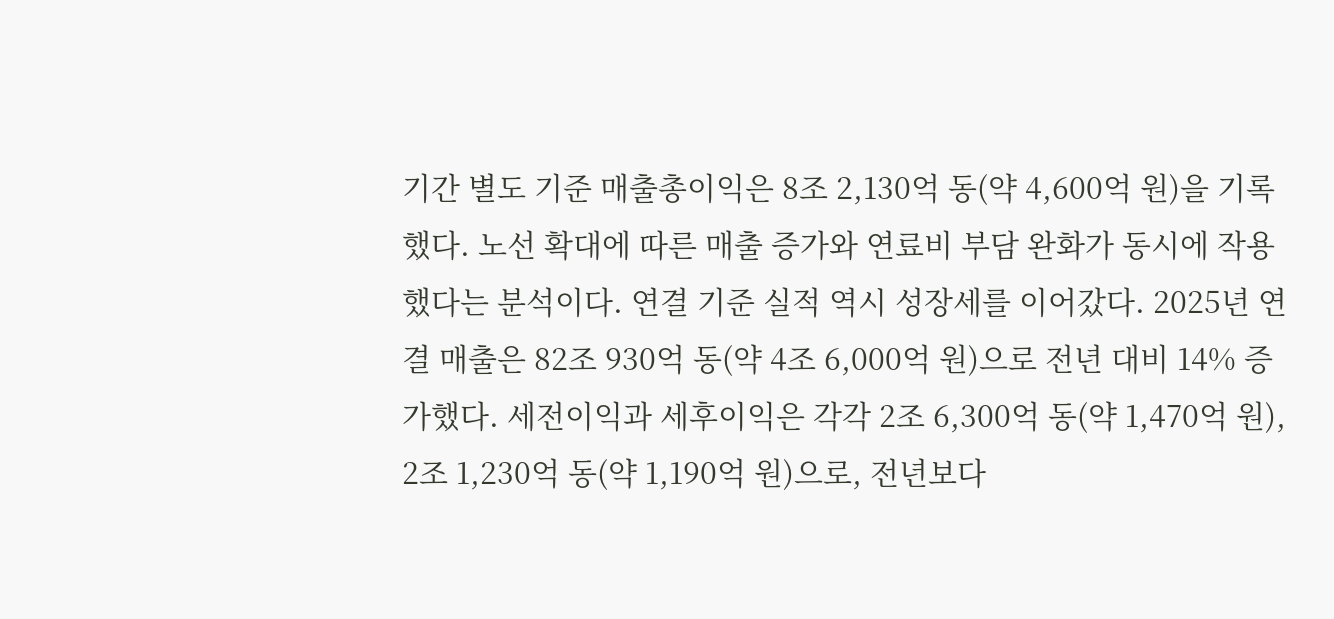기간 별도 기준 매출총이익은 8조 2,130억 동(약 4,600억 원)을 기록했다. 노선 확대에 따른 매출 증가와 연료비 부담 완화가 동시에 작용했다는 분석이다. 연결 기준 실적 역시 성장세를 이어갔다. 2025년 연결 매출은 82조 930억 동(약 4조 6,000억 원)으로 전년 대비 14% 증가했다. 세전이익과 세후이익은 각각 2조 6,300억 동(약 1,470억 원), 2조 1,230억 동(약 1,190억 원)으로, 전년보다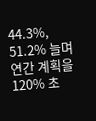44.3%, 51.2% 늘며 연간 계획을 120% 초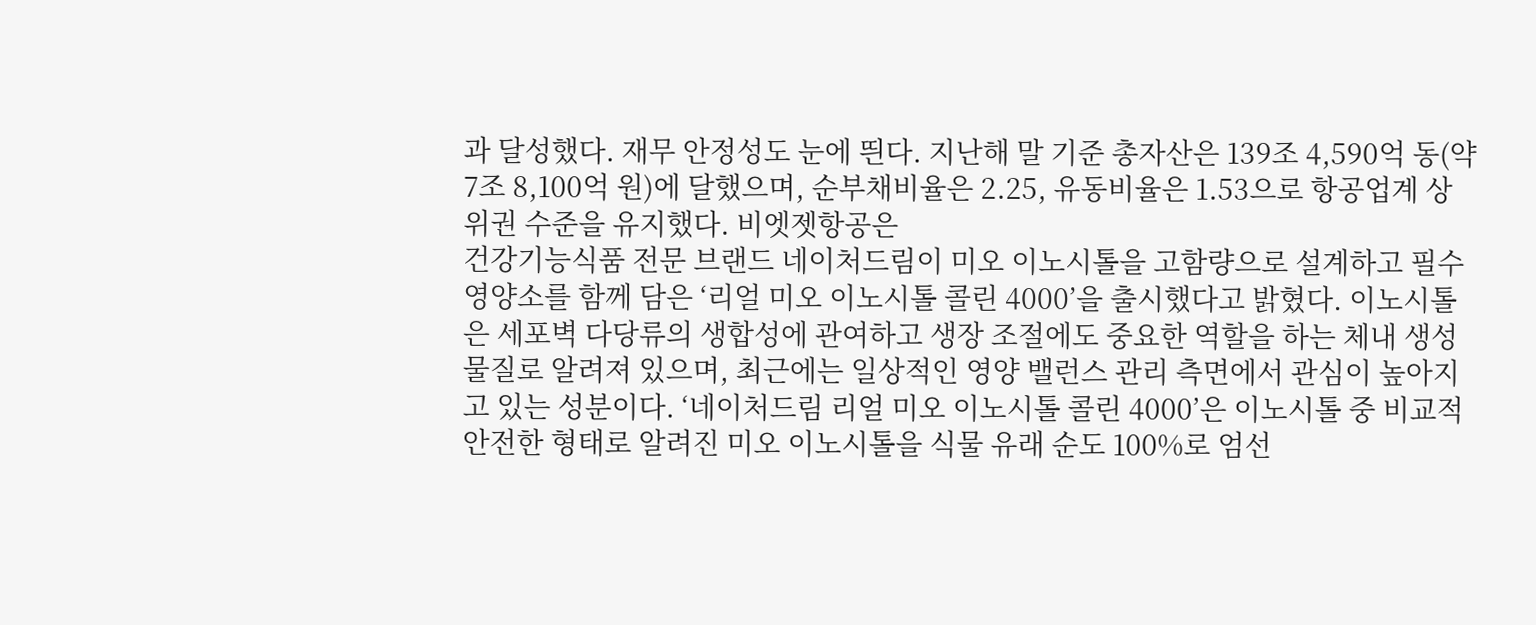과 달성했다. 재무 안정성도 눈에 띈다. 지난해 말 기준 총자산은 139조 4,590억 동(약 7조 8,100억 원)에 달했으며, 순부채비율은 2.25, 유동비율은 1.53으로 항공업계 상위권 수준을 유지했다. 비엣젯항공은
건강기능식품 전문 브랜드 네이처드림이 미오 이노시톨을 고함량으로 설계하고 필수 영양소를 함께 담은 ‘리얼 미오 이노시톨 콜린 4000’을 출시했다고 밝혔다. 이노시톨은 세포벽 다당류의 생합성에 관여하고 생장 조절에도 중요한 역할을 하는 체내 생성 물질로 알려져 있으며, 최근에는 일상적인 영양 밸런스 관리 측면에서 관심이 높아지고 있는 성분이다. ‘네이처드림 리얼 미오 이노시톨 콜린 4000’은 이노시톨 중 비교적 안전한 형태로 알려진 미오 이노시톨을 식물 유래 순도 100%로 엄선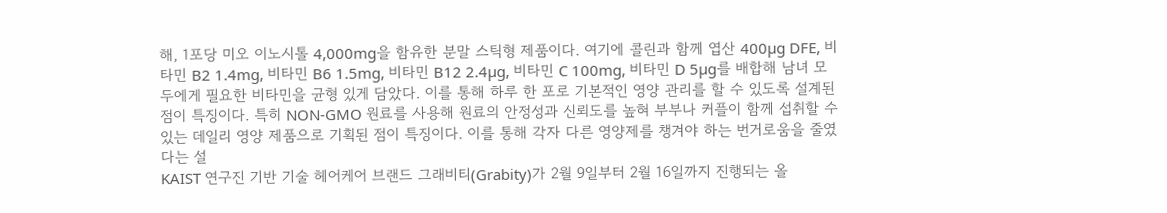해, 1포당 미오 이노시톨 4,000mg을 함유한 분말 스틱형 제품이다. 여기에 콜린과 함께 엽산 400µg DFE, 비타민 B2 1.4mg, 비타민 B6 1.5mg, 비타민 B12 2.4µg, 비타민 C 100mg, 비타민 D 5µg를 배합해 남녀 모두에게 필요한 비타민을 균형 있게 담았다. 이를 통해 하루 한 포로 기본적인 영양 관리를 할 수 있도록 설계된 점이 특징이다. 특히 NON-GMO 원료를 사용해 원료의 안정성과 신뢰도를 높혀 부부나 커플이 함께 섭취할 수 있는 데일리 영양 제품으로 기획된 점이 특징이다. 이를 통해 각자 다른 영양제를 챙겨야 하는 번거로움을 줄였다는 설
KAIST 연구진 기반 기술 헤어케어 브랜드 그래비티(Grabity)가 2월 9일부터 2월 16일까지 진행되는 올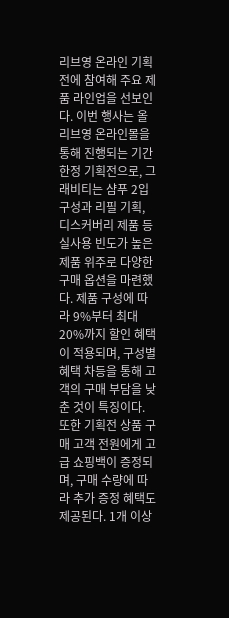리브영 온라인 기획전에 참여해 주요 제품 라인업을 선보인다. 이번 행사는 올리브영 온라인몰을 통해 진행되는 기간 한정 기획전으로, 그래비티는 샴푸 2입 구성과 리필 기획, 디스커버리 제품 등 실사용 빈도가 높은 제품 위주로 다양한 구매 옵션을 마련했다. 제품 구성에 따라 9%부터 최대 20%까지 할인 혜택이 적용되며, 구성별 혜택 차등을 통해 고객의 구매 부담을 낮춘 것이 특징이다. 또한 기획전 상품 구매 고객 전원에게 고급 쇼핑백이 증정되며, 구매 수량에 따라 추가 증정 혜택도 제공된다. 1개 이상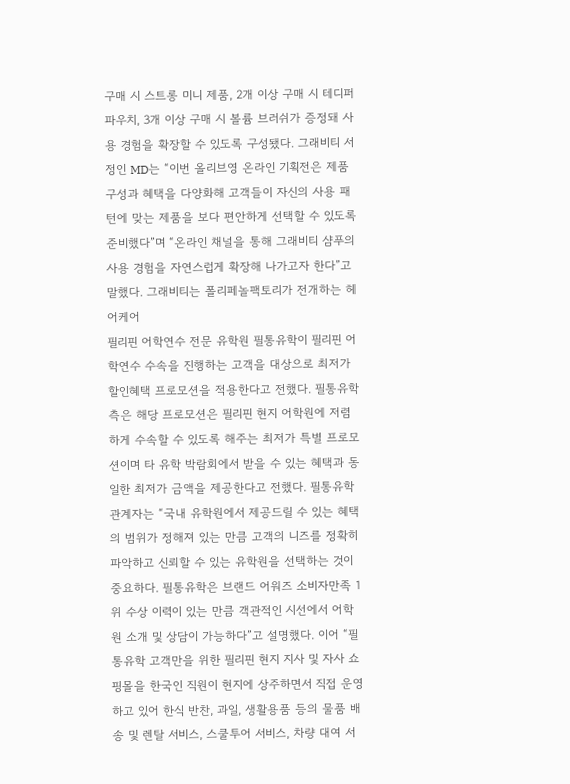구매 시 스트롱 미니 제품, 2개 이상 구매 시 테디퍼 파우치, 3개 이상 구매 시 볼륨 브러쉬가 증정돼 사용 경험을 확장할 수 있도록 구성됐다. 그래비티 서정인 MD는 “이번 올리브영 온라인 기획전은 제품 구성과 혜택을 다양화해 고객들이 자신의 사용 패턴에 맞는 제품을 보다 편안하게 선택할 수 있도록 준비했다”며 “온라인 채널을 통해 그래비티 샴푸의 사용 경험을 자연스럽게 확장해 나가고자 한다”고 말했다. 그래비티는 폴리페놀팩토리가 전개하는 헤어케어
필리핀 어학연수 전문 유학원 필통유학이 필리핀 어학연수 수속을 진행하는 고객을 대상으로 최저가 할인혜택 프로모션을 적용한다고 전했다. 필통유학 측은 해당 프로모션은 필리핀 현지 어학원에 저렴하게 수속할 수 있도록 해주는 최저가 특별 프로모션이며 타 유학 박람회에서 받을 수 있는 혜택과 동일한 최저가 금액을 제공한다고 전했다. 필통유학 관계자는 “국내 유학원에서 제공드릴 수 있는 혜택의 범위가 정해져 있는 만큼 고객의 니즈를 정확히 파악하고 신뢰할 수 있는 유학원을 선택하는 것이 중요하다. 필통유학은 브랜드 어워즈 소비자만족 1위 수상 이력이 있는 만큼 객관적인 시선에서 어학원 소개 및 상담이 가능하다”고 설명했다. 이어 “필통유학 고객만을 위한 필리핀 현지 지사 및 자사 쇼핑몰을 한국인 직원이 현지에 상주하면서 직접 운영하고 있어 한식 반찬, 과일, 생활용품 등의 물품 배송 및 렌탈 서비스, 스쿨투어 서비스, 차량 대여 서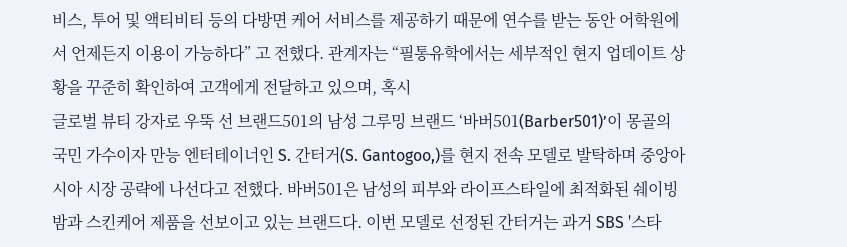비스, 투어 및 액티비티 등의 다방면 케어 서비스를 제공하기 때문에 연수를 받는 동안 어학원에서 언제든지 이용이 가능하다” 고 전했다. 관계자는 “필통유학에서는 세부적인 현지 업데이트 상황을 꾸준히 확인하여 고객에게 전달하고 있으며, 혹시
글로벌 뷰티 강자로 우뚝 선 브랜드501의 남성 그루밍 브랜드 ‘바버501(Barber501)’이 몽골의 국민 가수이자 만능 엔터테이너인 S. 간터거(S. Gantogoo,)를 현지 전속 모델로 발탁하며 중앙아시아 시장 공략에 나선다고 전했다. 바버501은 남성의 피부와 라이프스타일에 최적화된 쉐이빙 밤과 스킨케어 제품을 선보이고 있는 브랜드다. 이번 모델로 선정된 간터거는 과거 SBS '스타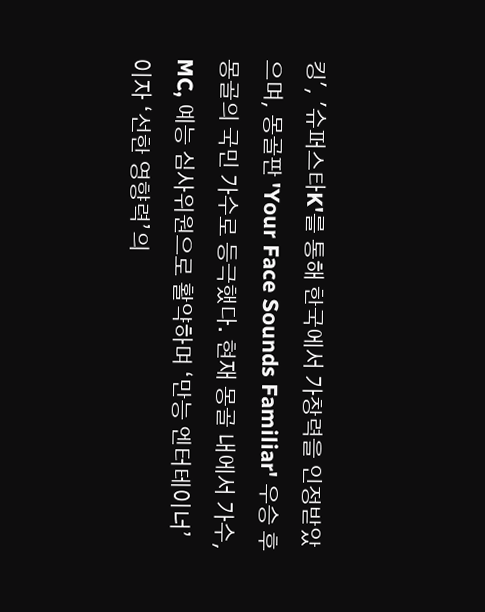킹', '슈퍼스타K'를 통해 한국에서 가창력을 인정받았으며, 몽골판 'Your Face Sounds Familiar' 우승 후 몽골의 국민 가수로 등극했다. 현재 몽골 내에서 가수, MC, 예능 심사위원으로 활약하며 ‘만능 엔터테이너’이자 ‘선한 영향력’의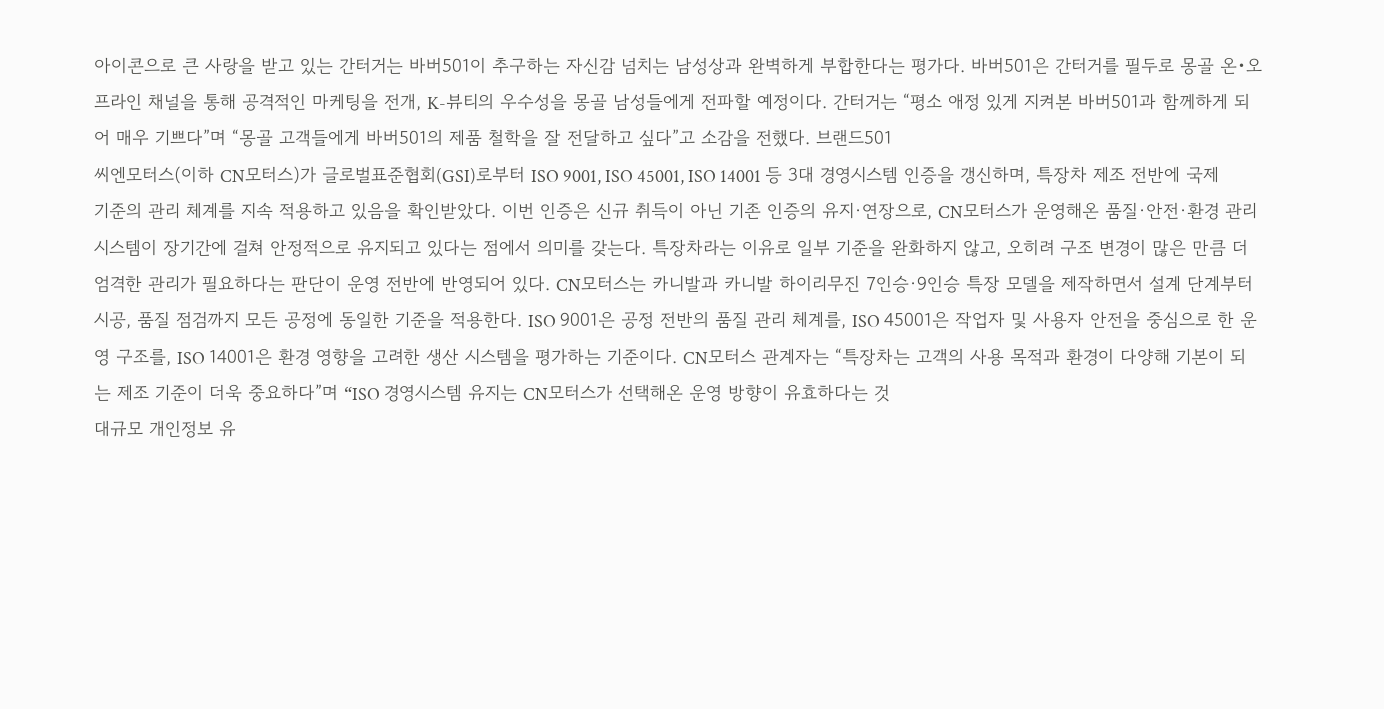아이콘으로 큰 사랑을 받고 있는 간터거는 바버501이 추구하는 자신감 넘치는 남성상과 완벽하게 부합한다는 평가다. 바버501은 간터거를 필두로 몽골 온•오프라인 채널을 통해 공격적인 마케팅을 전개, K-뷰티의 우수성을 몽골 남성들에게 전파할 예정이다. 간터거는 “평소 애정 있게 지켜본 바버501과 함께하게 되어 매우 기쁘다”며 “몽골 고객들에게 바버501의 제품 철학을 잘 전달하고 싶다”고 소감을 전했다. 브랜드501
씨엔모터스(이하 CN모터스)가 글로벌표준협회(GSI)로부터 ISO 9001, ISO 45001, ISO 14001 등 3대 경영시스템 인증을 갱신하며, 특장차 제조 전반에 국제 기준의 관리 체계를 지속 적용하고 있음을 확인받았다. 이번 인증은 신규 취득이 아닌 기존 인증의 유지·연장으로, CN모터스가 운영해온 품질·안전·환경 관리 시스템이 장기간에 걸쳐 안정적으로 유지되고 있다는 점에서 의미를 갖는다. 특장차라는 이유로 일부 기준을 완화하지 않고, 오히려 구조 변경이 많은 만큼 더 엄격한 관리가 필요하다는 판단이 운영 전반에 반영되어 있다. CN모터스는 카니발과 카니발 하이리무진 7인승·9인승 특장 모델을 제작하면서 설계 단계부터 시공, 품질 점검까지 모든 공정에 동일한 기준을 적용한다. ISO 9001은 공정 전반의 품질 관리 체계를, ISO 45001은 작업자 및 사용자 안전을 중심으로 한 운영 구조를, ISO 14001은 환경 영향을 고려한 생산 시스템을 평가하는 기준이다. CN모터스 관계자는 “특장차는 고객의 사용 목적과 환경이 다양해 기본이 되는 제조 기준이 더욱 중요하다”며 “ISO 경영시스템 유지는 CN모터스가 선택해온 운영 방향이 유효하다는 것
대규모 개인정보 유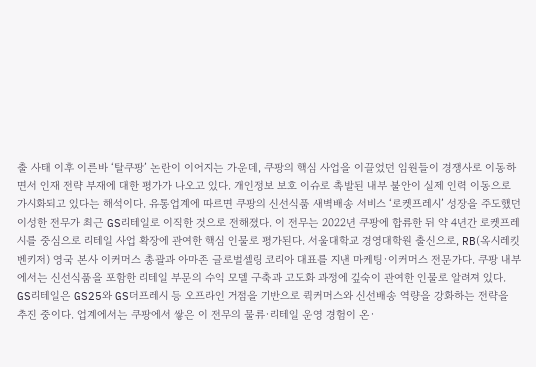출 사태 이후 이른바 ‘탈쿠팡’ 논란이 이어지는 가운데, 쿠팡의 핵심 사업을 이끌었던 임원들이 경쟁사로 이동하면서 인재 전략 부재에 대한 평가가 나오고 있다. 개인정보 보호 이슈로 촉발된 내부 불안이 실제 인력 이동으로 가시화되고 있다는 해석이다. 유통업계에 따르면 쿠팡의 신선식품 새벽배송 서비스 ‘로켓프레시’ 성장을 주도했던 이성한 전무가 최근 GS리테일로 이직한 것으로 전해졌다. 이 전무는 2022년 쿠팡에 합류한 뒤 약 4년간 로켓프레시를 중심으로 리테일 사업 확장에 관여한 핵심 인물로 평가된다. 서울대학교 경영대학원 출신으로, RB(옥시레킷벤키저) 영국 본사 이커머스 총괄과 아마존 글로벌셀링 코리아 대표를 지낸 마케팅·이커머스 전문가다. 쿠팡 내부에서는 신선식품을 포함한 리테일 부문의 수익 모델 구축과 고도화 과정에 깊숙이 관여한 인물로 알려져 있다. GS리테일은 GS25와 GS더프레시 등 오프라인 거점을 기반으로 퀵커머스와 신선배송 역량을 강화하는 전략을 추진 중이다. 업계에서는 쿠팡에서 쌓은 이 전무의 물류·리테일 운영 경험이 온·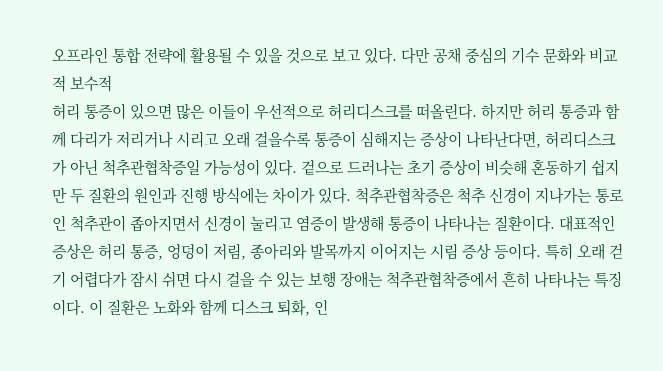오프라인 통합 전략에 활용될 수 있을 것으로 보고 있다. 다만 공채 중심의 기수 문화와 비교적 보수적
허리 통증이 있으면 많은 이들이 우선적으로 허리디스크를 떠올린다. 하지만 허리 통증과 함께 다리가 저리거나 시리고 오래 걸을수록 통증이 심해지는 증상이 나타난다면, 허리디스크가 아닌 척추관협착증일 가능성이 있다. 겉으로 드러나는 초기 증상이 비슷해 혼동하기 쉽지만 두 질환의 원인과 진행 방식에는 차이가 있다. 척추관협착증은 척추 신경이 지나가는 통로인 척추관이 좁아지면서 신경이 눌리고 염증이 발생해 통증이 나타나는 질환이다. 대표적인 증상은 허리 통증, 엉덩이 저림, 종아리와 발목까지 이어지는 시림 증상 등이다. 특히 오래 걷기 어렵다가 잠시 쉬면 다시 걸을 수 있는 보행 장애는 척추관협착증에서 흔히 나타나는 특징이다. 이 질환은 노화와 함께 디스크 퇴화, 인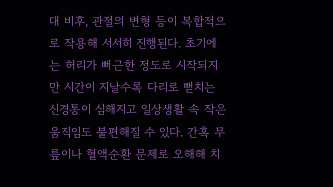대 비후, 관절의 변형 등이 복합적으로 작용해 서서히 진행된다. 초기에는 허리가 뻐근한 정도로 시작되지만 시간이 지날수록 다리로 뻗치는 신경통이 심해지고 일상생활 속 작은 움직임도 불편해질 수 있다. 간혹 무릎이나 혈액순환 문제로 오해해 치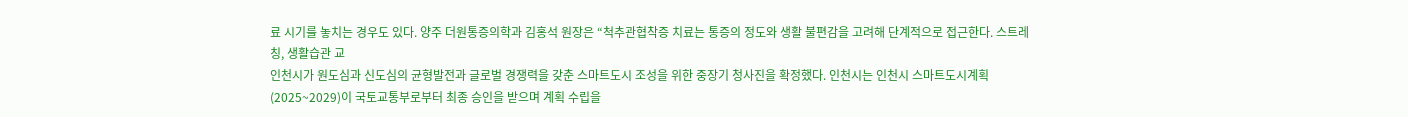료 시기를 놓치는 경우도 있다. 양주 더원통증의학과 김홍석 원장은 “척추관협착증 치료는 통증의 정도와 생활 불편감을 고려해 단계적으로 접근한다. 스트레칭, 생활습관 교
인천시가 원도심과 신도심의 균형발전과 글로벌 경쟁력을 갖춘 스마트도시 조성을 위한 중장기 청사진을 확정했다. 인천시는 인천시 스마트도시계획(2025~2029)이 국토교통부로부터 최종 승인을 받으며 계획 수립을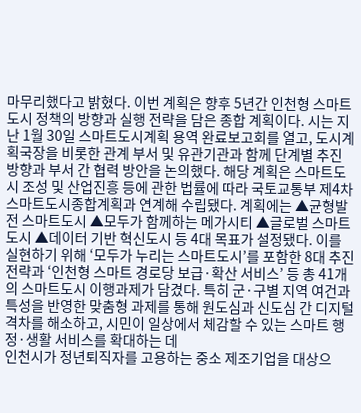마무리했다고 밝혔다. 이번 계획은 향후 5년간 인천형 스마트도시 정책의 방향과 실행 전략을 담은 종합 계획이다. 시는 지난 1월 30일 스마트도시계획 용역 완료보고회를 열고, 도시계획국장을 비롯한 관계 부서 및 유관기관과 함께 단계별 추진 방향과 부서 간 협력 방안을 논의했다. 해당 계획은 스마트도시 조성 및 산업진흥 등에 관한 법률에 따라 국토교통부 제4차 스마트도시종합계획과 연계해 수립됐다. 계획에는 ▲균형발전 스마트도시 ▲모두가 함께하는 메가시티 ▲글로벌 스마트도시 ▲데이터 기반 혁신도시 등 4대 목표가 설정됐다. 이를 실현하기 위해 ‘모두가 누리는 스마트도시’를 포함한 8대 추진전략과 ‘인천형 스마트 경로당 보급·확산 서비스’ 등 총 41개의 스마트도시 이행과제가 담겼다. 특히 군·구별 지역 여건과 특성을 반영한 맞춤형 과제를 통해 원도심과 신도심 간 디지털 격차를 해소하고, 시민이 일상에서 체감할 수 있는 스마트 행정·생활 서비스를 확대하는 데
인천시가 정년퇴직자를 고용하는 중소 제조기업을 대상으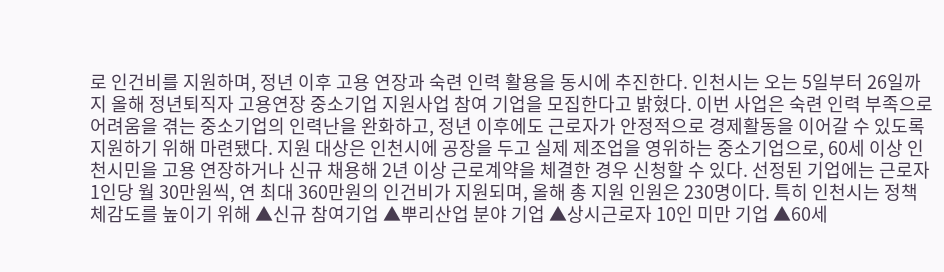로 인건비를 지원하며, 정년 이후 고용 연장과 숙련 인력 활용을 동시에 추진한다. 인천시는 오는 5일부터 26일까지 올해 정년퇴직자 고용연장 중소기업 지원사업 참여 기업을 모집한다고 밝혔다. 이번 사업은 숙련 인력 부족으로 어려움을 겪는 중소기업의 인력난을 완화하고, 정년 이후에도 근로자가 안정적으로 경제활동을 이어갈 수 있도록 지원하기 위해 마련됐다. 지원 대상은 인천시에 공장을 두고 실제 제조업을 영위하는 중소기업으로, 60세 이상 인천시민을 고용 연장하거나 신규 채용해 2년 이상 근로계약을 체결한 경우 신청할 수 있다. 선정된 기업에는 근로자 1인당 월 30만원씩, 연 최대 360만원의 인건비가 지원되며, 올해 총 지원 인원은 230명이다. 특히 인천시는 정책 체감도를 높이기 위해 ▲신규 참여기업 ▲뿌리산업 분야 기업 ▲상시근로자 10인 미만 기업 ▲60세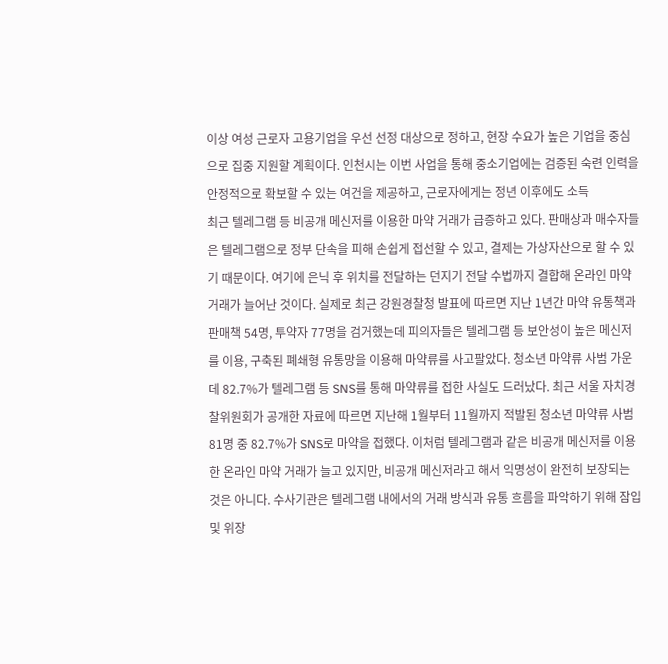이상 여성 근로자 고용기업을 우선 선정 대상으로 정하고, 현장 수요가 높은 기업을 중심으로 집중 지원할 계획이다. 인천시는 이번 사업을 통해 중소기업에는 검증된 숙련 인력을 안정적으로 확보할 수 있는 여건을 제공하고, 근로자에게는 정년 이후에도 소득
최근 텔레그램 등 비공개 메신저를 이용한 마약 거래가 급증하고 있다. 판매상과 매수자들은 텔레그램으로 정부 단속을 피해 손쉽게 접선할 수 있고, 결제는 가상자산으로 할 수 있기 때문이다. 여기에 은닉 후 위치를 전달하는 던지기 전달 수법까지 결합해 온라인 마약 거래가 늘어난 것이다. 실제로 최근 강원경찰청 발표에 따르면 지난 1년간 마약 유통책과 판매책 54명, 투약자 77명을 검거했는데 피의자들은 텔레그램 등 보안성이 높은 메신저를 이용, 구축된 폐쇄형 유통망을 이용해 마약류를 사고팔았다. 청소년 마약류 사범 가운데 82.7%가 텔레그램 등 SNS를 통해 마약류를 접한 사실도 드러났다. 최근 서울 자치경찰위원회가 공개한 자료에 따르면 지난해 1월부터 11월까지 적발된 청소년 마약류 사범 81명 중 82.7%가 SNS로 마약을 접했다. 이처럼 텔레그램과 같은 비공개 메신저를 이용한 온라인 마약 거래가 늘고 있지만, 비공개 메신저라고 해서 익명성이 완전히 보장되는 것은 아니다. 수사기관은 텔레그램 내에서의 거래 방식과 유통 흐름을 파악하기 위해 잠입 및 위장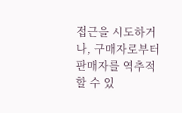접근을 시도하거나, 구매자로부터 판매자를 역추적할 수 있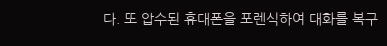다. 또 압수된 휴대폰을 포렌식하여 대화를 복구